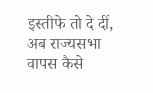इस्तीफे तो दे दीं, अब राज्यसभा वापस कैसे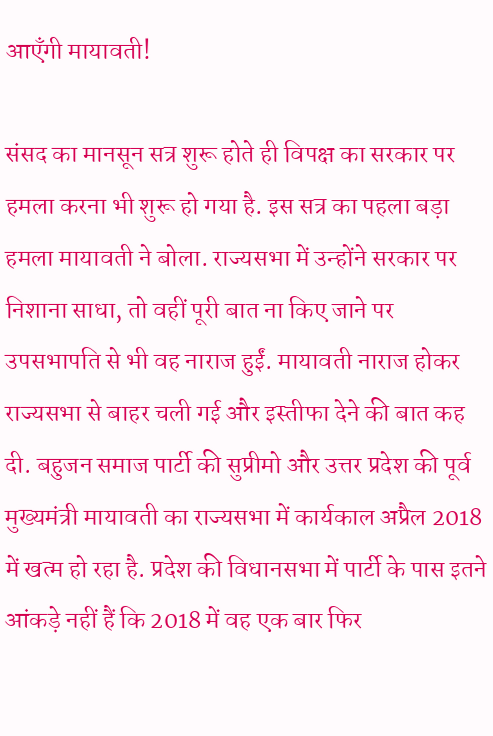आएँगी मायावती!

संसद का मानसून सत्र शुरू होते ही विपक्ष का सरकार पर हमला करना भी शुरू हो गया है. इस सत्र का पहला बड़ा हमला मायावती ने बोला. राज्यसभा में उन्होंने सरकार पर निशाना साधा, तो वहीं पूरी बात ना किए जाने पर उपसभापति से भी वह नाराज हुईं. मायावती नाराज होकर राज्यसभा से बाहर चली गई और इस्तीफा देने की बात कह दी. बहुजन समाज पार्टी की सुप्रीमो और उत्तर प्रदेश की पूर्व मुख्यमंत्री मायावती का राज्यसभा में कार्यकाल अप्रैल 2018 में खत्म हो रहा है. प्रदेश की विधानसभा में पार्टी के पास इतने आंकड़े नहीं हैं कि 2018 में वह एक बार फिर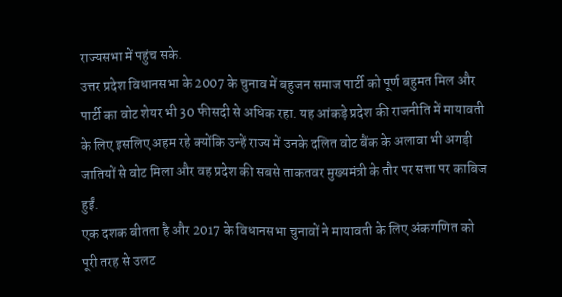राज्यसभा में पहुंच सके.
उत्तर प्रदेश विधानसभा के 2007 के चुनाव में बहुजन समाज पार्टी को पूर्ण बहुमत मिल और पार्टी का वोट शेयर भी 30 फीसदी से अधिक रहा. यह आंकड़े प्रदेश की राजनीति में मायावती के लिए इसलिए अहम रहे क्योंकि उन्हें राज्य में उनके दलित वोट बैंक के अलावा भी अगड़ी जातियों से वोट मिला और वह प्रदेश की सबसे ताकतवर मुख्यमंत्री के तौर पर सत्ता पर काबिज हुईं.
एक दशक बीतता है और 2017 के विधानसभा चुनावों ने मायावती के लिए अंकगणित को पूरी तरह से उलट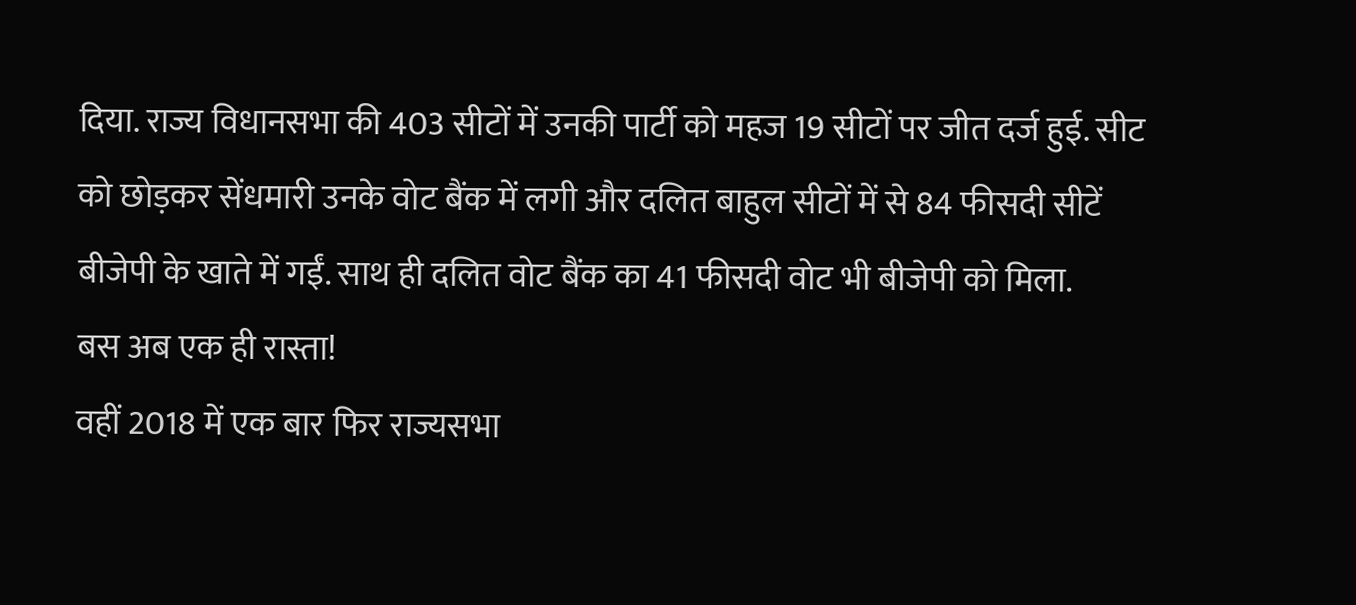दिया. राज्य विधानसभा की 403 सीटों में उनकी पार्टी को महज 19 सीटों पर जीत दर्ज हुई. सीट को छोड़कर सेंधमारी उनके वोट बैंक में लगी और दलित बाहुल सीटों में से 84 फीसदी सीटें बीजेपी के खाते में गईं. साथ ही दलित वोट बैंक का 41 फीसदी वोट भी बीजेपी को मिला.
बस अब एक ही रास्ता!
वहीं 2018 में एक बार फिर राज्यसभा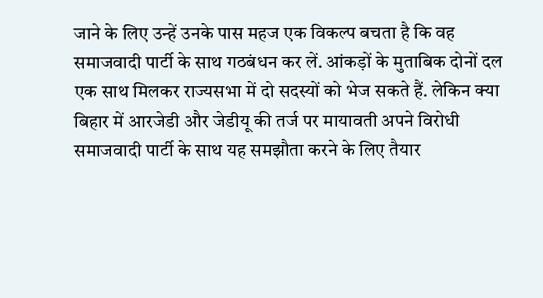जाने के लिए उन्हें उनके पास महज एक विकल्प बचता है कि वह समाजवादी पार्टी के साथ गठबंधन कर लें. आंकड़ों के मुताबिक दोनों दल एक साथ मिलकर राज्यसभा में दो सदस्यों को भेज सकते हैं. लेकिन क्या बिहार में आरजेडी और जेडीयू की तर्ज पर मायावती अपने विरोधी समाजवादी पार्टी के साथ यह समझौता करने के लिए तैयार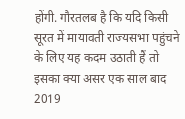होंगी. गौरतलब है कि यदि किसी सूरत में मायावती राज्यसभा पहुंचने के लिए यह कदम उठाती हैं तो इसका क्या असर एक साल बाद 2019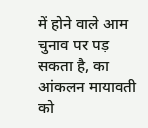में होने वाले आम चुनाव पर पड़ सकता है, का आंकलन मायावती को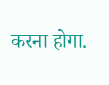करना होगा.